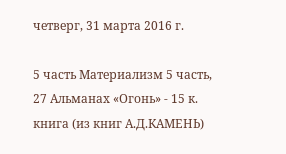четверг, 31 марта 2016 г.

5 часть Материализм 5 часть, 27 Альманах «Огонь» - 15 к. книга (из книг А.Д.КАМЕНЬ)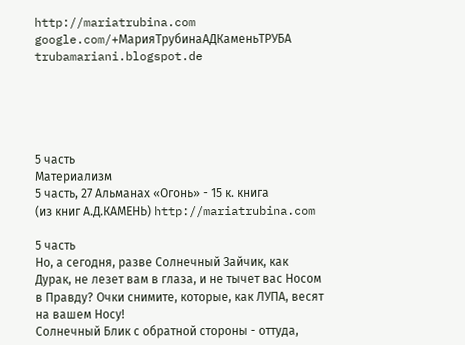http://mariatrubina.com google.com/+МарияТрубинаАДКаменьТРУБА trubamariani.blogspot.de





5 часть
Материализм
5 часть, 27 Альманах «Огонь» - 15 к. книга
(из книг А.Д.КАМЕНЬ) http://mariatrubina.com

5 часть
Но, а сегодня, разве Солнечный Зайчик, как Дурак, не лезет вам в глаза, и не тычет вас Носом в Правду? Очки снимите, которые, как ЛУПА, весят на вашем Носу!
Солнечный Блик с обратной стороны - оттуда,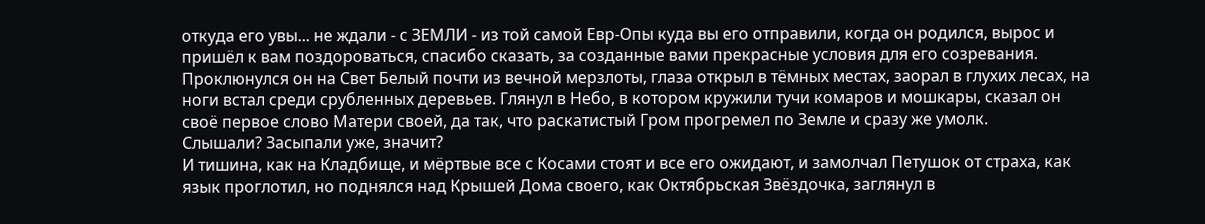откуда его увы... не ждали - с ЗЕМЛИ - из той самой Евр-Опы куда вы его отправили, когда он родился, вырос и пришёл к вам поздороваться, спасибо сказать, за созданные вами прекрасные условия для его созревания.
Проклюнулся он на Свет Белый почти из вечной мерзлоты, глаза открыл в тёмных местах, заорал в глухих лесах, на ноги встал среди срубленных деревьев. Глянул в Небо, в котором кружили тучи комаров и мошкары, сказал он своё первое слово Матери своей, да так, что раскатистый Гром прогремел по Земле и сразу же умолк.
Слышали? Засыпали уже, значит?
И тишина, как на Кладбище, и мёртвые все с Косами стоят и все его ожидают, и замолчал Петушок от страха, как язык проглотил, но поднялся над Крышей Дома своего, как Октябрьская Звёздочка, заглянул в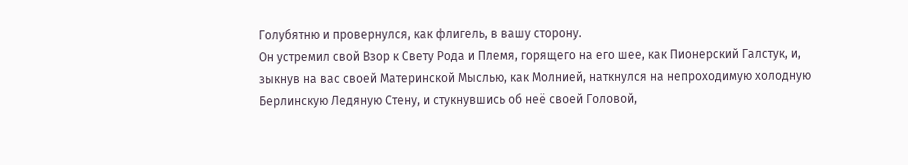Голубятню и провернулся, как флигель, в вашу сторону.
Он устремил свой Взор к Свету Рода и Племя, горящего на его шее, как Пионерский Галстук, и, зыкнув на вас своей Материнской Мыслью, как Молнией, наткнулся на непроходимую холодную Берлинскую Ледяную Стену, и стукнувшись об неё своей Головой,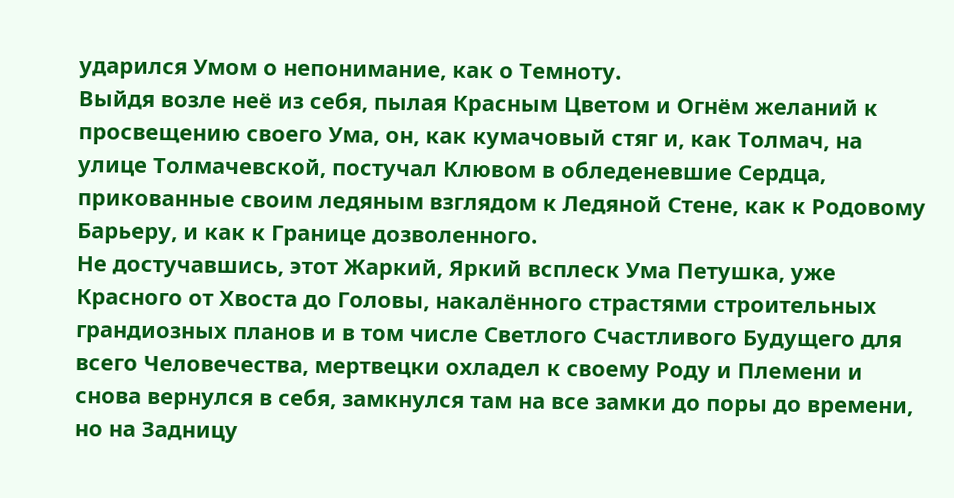ударился Умом о непонимание, как о Темноту.
Выйдя возле неё из себя, пылая Красным Цветом и Огнём желаний к просвещению своего Ума, он, как кумачовый стяг и, как Толмач, на улице Толмачевской, постучал Клювом в обледеневшие Сердца, прикованные своим ледяным взглядом к Ледяной Стене, как к Родовому Барьеру, и как к Границе дозволенного.
Не достучавшись, этот Жаркий, Яркий всплеск Ума Петушка, уже Красного от Хвоста до Головы, накалённого страстями строительных грандиозных планов и в том числе Светлого Счастливого Будущего для всего Человечества, мертвецки охладел к своему Роду и Племени и снова вернулся в себя, замкнулся там на все замки до поры до времени, но на Задницу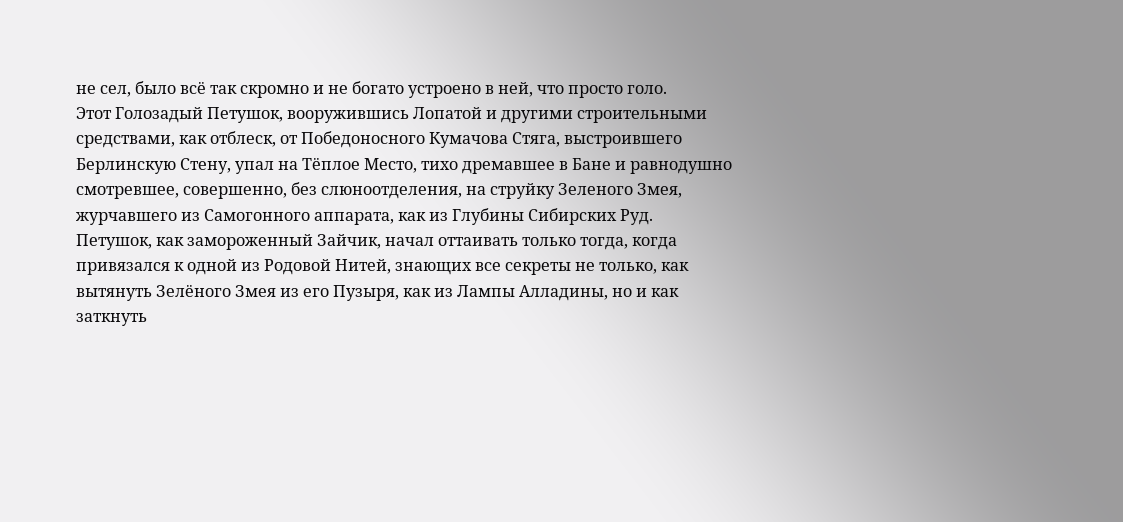не сел, было всё так скромно и не богато устроено в ней, что просто голо.
Этот Голозадый Петушок, вооружившись Лопатой и другими строительными средствами, как отблеск, от Победоносного Кумачова Стяга, выстроившего Берлинскую Стену, упал на Тёплое Место, тихо дремавшее в Бане и равнодушно смотревшее, совершенно, без слюноотделения, на струйку Зеленого Змея, журчавшего из Самогонного аппарата, как из Глубины Сибирских Руд.
Петушок, как замороженный Зайчик, начал оттаивать только тогда, когда привязался к одной из Родовой Нитей, знающих все секреты не только, как вытянуть Зелёного Змея из его Пузыря, как из Лампы Алладины, но и как заткнуть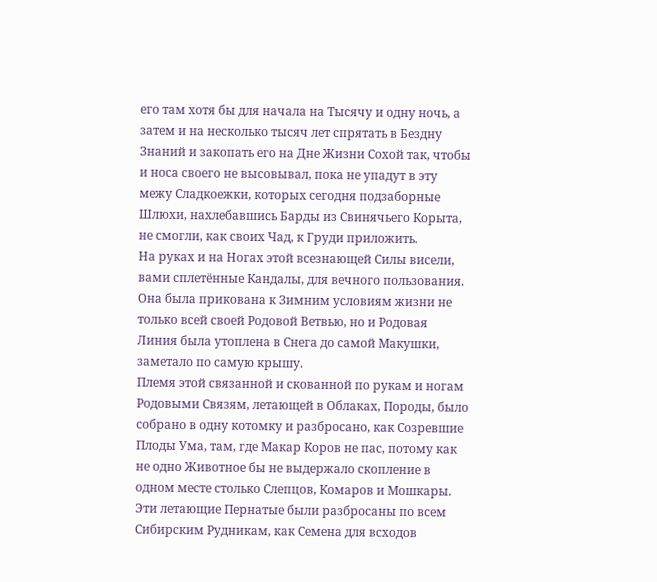его там хотя бы для начала на Тысячу и одну ночь, а затем и на несколько тысяч лет спрятать в Бездну Знаний и закопать его на Дне Жизни Сохой так, чтобы и носа своего не высовывал, пока не упадут в эту межу Сладкоежки, которых сегодня подзаборные Шлюхи, нахлебавшись Барды из Свинячьего Корыта, не смогли, как своих Чад, к Груди приложить.
На руках и на Ногах этой всезнающей Силы висели, вами сплетённые Кандалы, для вечного пользования. Она была прикована к Зимним условиям жизни не только всей своей Родовой Ветвью, но и Родовая Линия была утоплена в Снега до самой Макушки, заметало по самую крышу.
Племя этой связанной и скованной по рукам и ногам Родовыми Связям, летающей в Облаках, Породы, было собрано в одну котомку и разбросано, как Созревшие Плоды Ума, там, где Макар Коров не пас, потому как не одно Животное бы не выдержало скопление в одном месте столько Слепцов, Комаров и Мошкары. Эти летающие Пернатые были разбросаны по всем Сибирским Рудникам, как Семена для всходов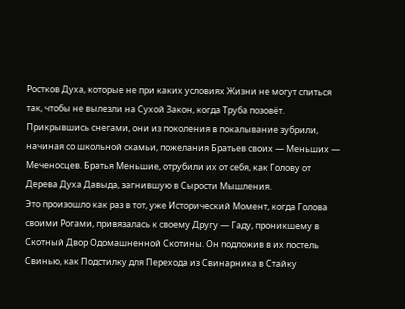Ростков Духа, которые не при каких условиях Жизни не могут спиться так, чтобы не вылезли на Сухой Закон, когда Труба позовёт. Прикрывшись снегами, они из поколения в покалывание зубрили, начиная со школьной скамьи, пожелания Братьев своих — Меньших — Меченосцев. Братья Меньшие, отрубили их от себя, как Голову от Дерева Духа Давыда, загнившую в Сырости Мышления.
Это произошло как раз в тот, уже Исторический Момент, когда Голова своими Рогами, привязалась к своему Другу — Гаду, проникшему в Скотный Двор Одомашненной Скотины. Он подложив в их постель Свинью, как Подстилку для Перехода из Свинарника в Стайку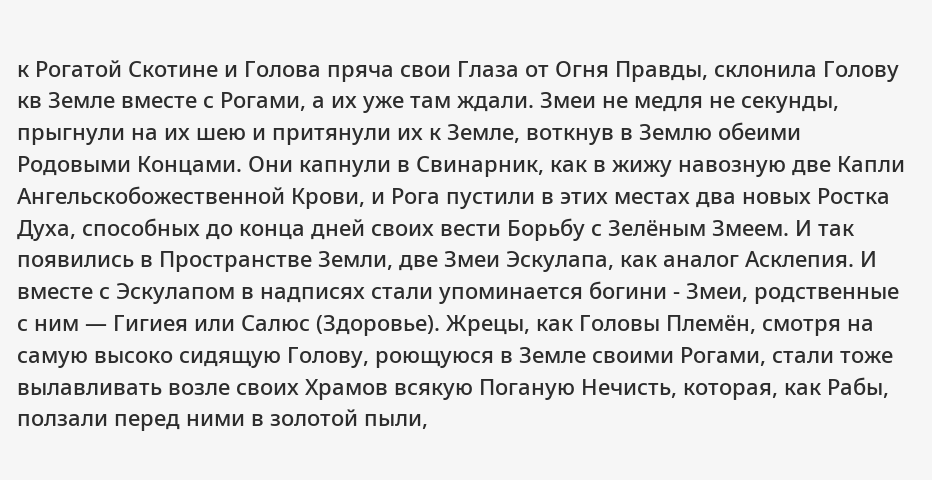к Рогатой Скотине и Голова пряча свои Глаза от Огня Правды, склонила Голову кв Земле вместе с Рогами, а их уже там ждали. Змеи не медля не секунды, прыгнули на их шею и притянули их к Земле, воткнув в Землю обеими Родовыми Концами. Они капнули в Свинарник, как в жижу навозную две Капли Ангельскобожественной Крови, и Рога пустили в этих местах два новых Ростка Духа, способных до конца дней своих вести Борьбу с Зелёным Змеем. И так появились в Пространстве Земли, две Змеи Эскулапа, как аналог Асклепия. И вместе с Эскулапом в надписях стали упоминается богини - Змеи, родственные с ним — Гигиея или Салюс (Здоровье). Жрецы, как Головы Племён, смотря на самую высоко сидящую Голову, роющуюся в Земле своими Рогами, стали тоже вылавливать возле своих Храмов всякую Поганую Нечисть, которая, как Рабы, ползали перед ними в золотой пыли,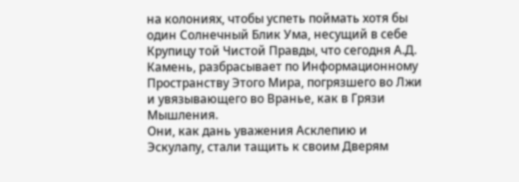на колониях, чтобы успеть поймать хотя бы один Солнечный Блик Ума, несущий в себе Крупицу той Чистой Правды, что сегодня А.Д. Камень, разбрасывает по Информационному Пространству Этого Мира, погрязшего во Лжи и увязывающего во Вранье, как в Грязи Мышления.
Они, как дань уважения Асклепию и Эскулапу, стали тащить к своим Дверям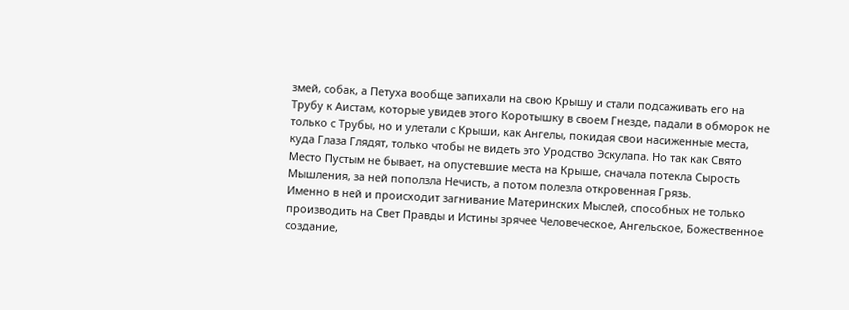змей, собак, а Петуха вообще запихали на свою Крышу и стали подсаживать его на Трубу к Аистам, которые увидев этого Коротышку в своем Гнезде, падали в обморок не только с Трубы, но и улетали с Крыши, как Ангелы, покидая свои насиженные места, куда Глаза Глядят, только чтобы не видеть это Уродство Эскулапа. Но так как Свято Место Пустым не бывает, на опустевшие места на Крыше, сначала потекла Сырость Мышления, за ней поползла Нечисть, а потом полезла откровенная Грязь.
Именно в ней и происходит загнивание Материнских Мыслей, способных не только производить на Свет Правды и Истины зрячее Человеческое, Ангельское, Божественное создание,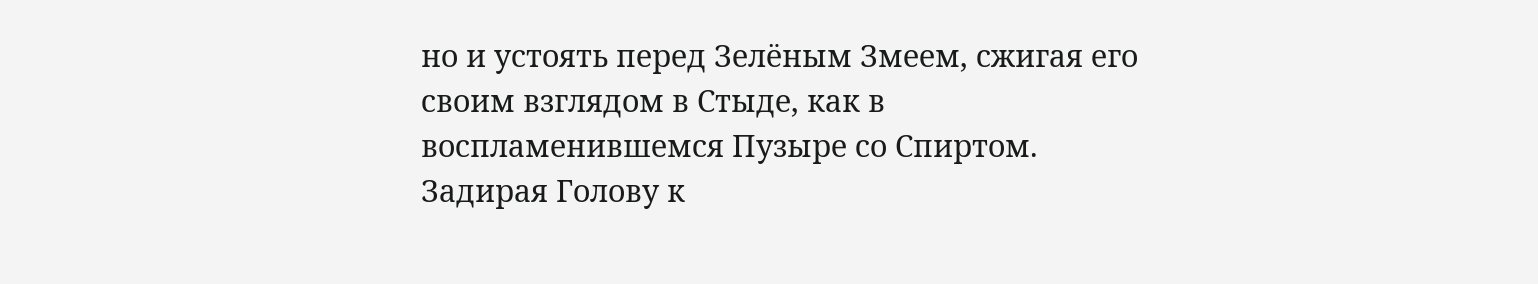но и устоять перед Зелёным Змеем, сжигая его своим взглядом в Стыде, как в воспламенившемся Пузыре со Спиртом.
Задирая Голову к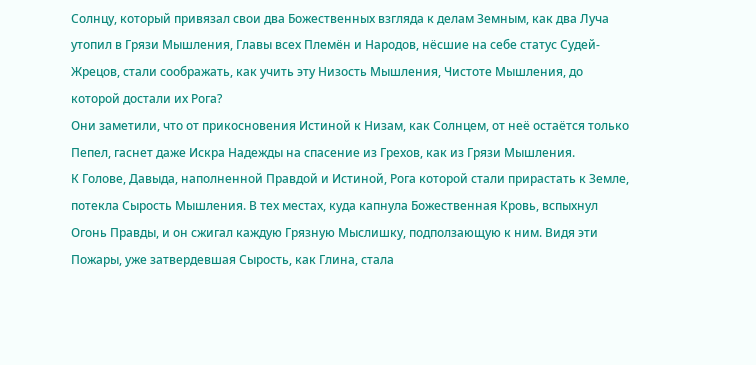Солнцу, который привязал свои два Божественных взгляда к делам Земным, как два Луча утопил в Грязи Мышления, Главы всех Племён и Народов, нёсшие на себе статус Судей-Жрецов, стали соображать, как учить эту Низость Мышления, Чистоте Мышления, до которой достали их Рога?
Они заметили, что от прикосновения Истиной к Низам, как Солнцем, от неё остаётся только Пепел, гаснет даже Искра Надежды на спасение из Грехов, как из Грязи Мышления.
К Голове, Давыда, наполненной Правдой и Истиной, Рога которой стали прирастать к Земле, потекла Сырость Мышления. В тех местах, куда капнула Божественная Кровь, вспыхнул Огонь Правды, и он сжигал каждую Грязную Мыслишку, подползающую к ним. Видя эти Пожары, уже затвердевшая Сырость, как Глина, стала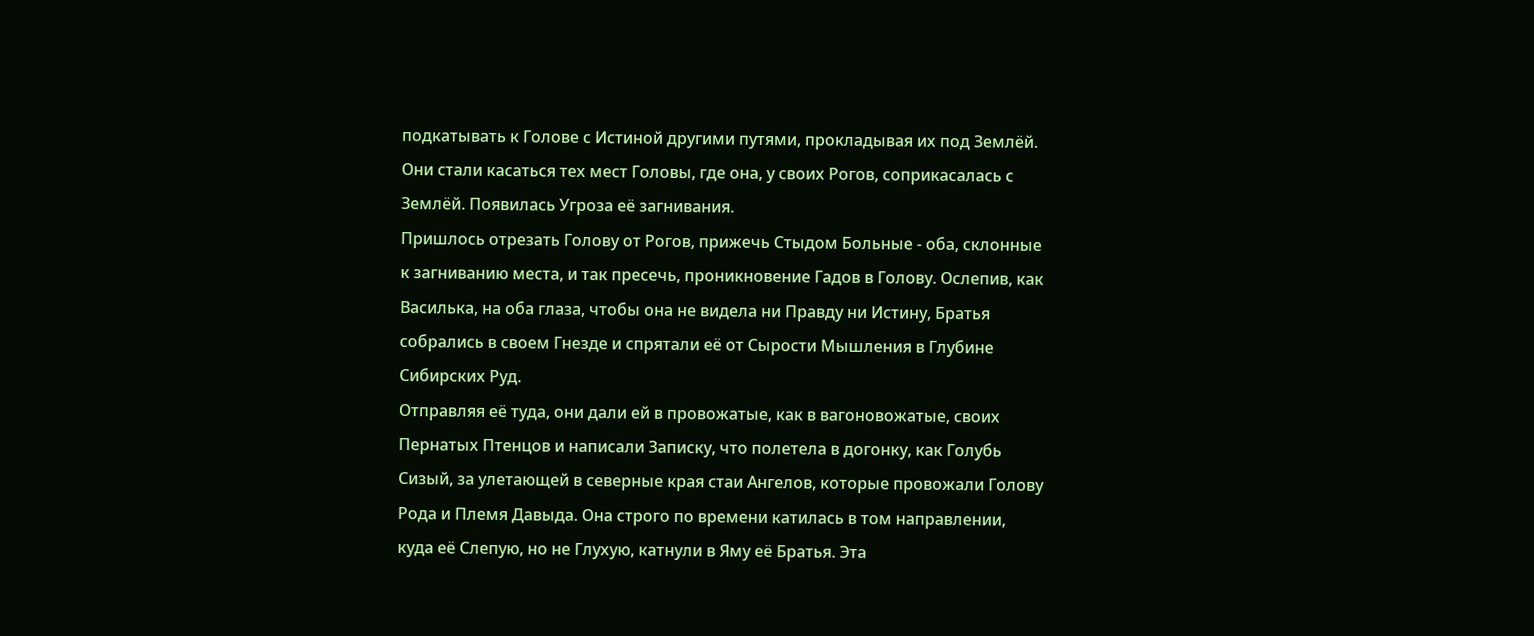подкатывать к Голове с Истиной другими путями, прокладывая их под Землёй. Они стали касаться тех мест Головы, где она, у своих Рогов, соприкасалась с Землёй. Появилась Угроза её загнивания.
Пришлось отрезать Голову от Рогов, прижечь Стыдом Больные - оба, склонные к загниванию места, и так пресечь, проникновение Гадов в Голову. Ослепив, как Василька, на оба глаза, чтобы она не видела ни Правду ни Истину, Братья собрались в своем Гнезде и спрятали её от Сырости Мышления в Глубине Сибирских Руд.
Отправляя её туда, они дали ей в провожатые, как в вагоновожатые, своих Пернатых Птенцов и написали Записку, что полетела в догонку, как Голубь Сизый, за улетающей в северные края стаи Ангелов, которые провожали Голову Рода и Племя Давыда. Она строго по времени катилась в том направлении, куда её Слепую, но не Глухую, катнули в Яму её Братья. Эта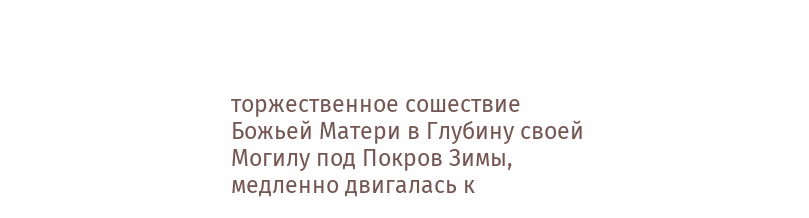торжественное сошествие Божьей Матери в Глубину своей Могилу под Покров Зимы, медленно двигалась к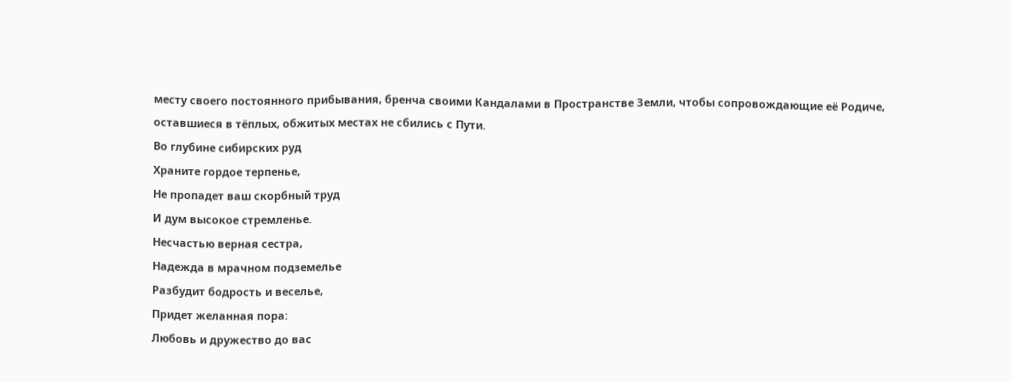месту своего постоянного прибывания, бренча своими Кандалами в Пространстве Земли, чтобы сопровождающие её Родиче, оставшиеся в тёплых, обжитых местах не сбились с Пути.
Во глубине сибирских руд
Храните гордое терпенье,
Не пропадет ваш скорбный труд
И дум высокое стремленье.
Несчастью верная сестра,
Надежда в мрачном подземелье
Разбудит бодрость и веселье,
Придет желанная пора:
Любовь и дружество до вас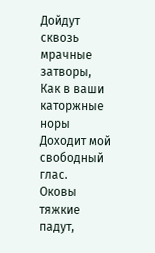Дойдут сквозь мрачные затворы,
Как в ваши каторжные норы
Доходит мой свободный глас.
Оковы тяжкие падут,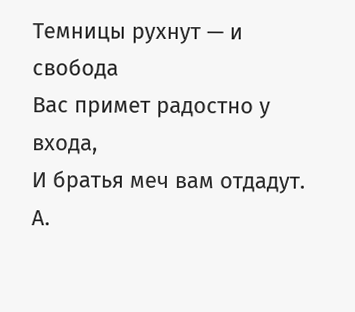Темницы рухнут — и свобода
Вас примет радостно у входа,
И братья меч вам отдадут. А.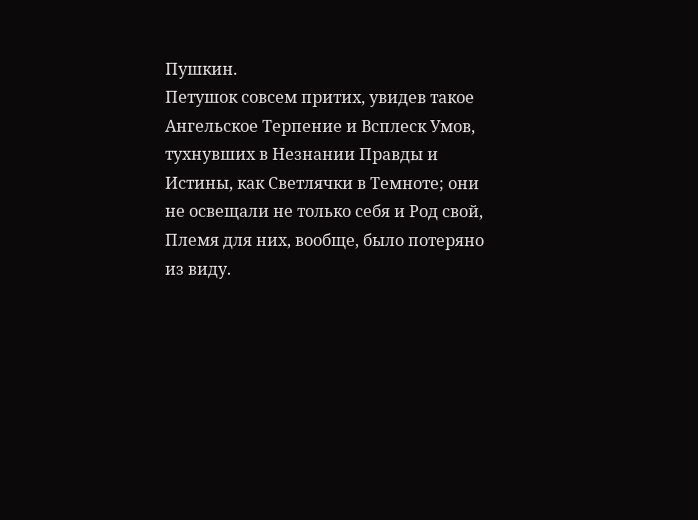Пушкин.
Петушок совсем притих, увидев такое Ангельское Терпение и Всплеск Умов, тухнувших в Незнании Правды и Истины, как Светлячки в Темноте; они не освещали не только себя и Род свой, Племя для них, вообще, было потеряно из виду.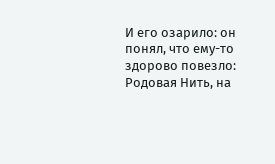И его озарило: он понял, что ему-то здорово повезло: Родовая Нить, на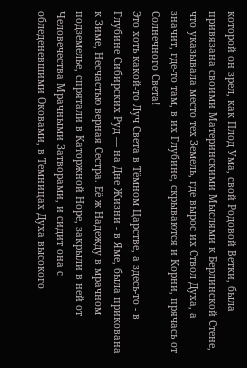которой он зрел, как Плод Ума, свой Родовой Ветки, была привязана своими Материнскими Мыслями к Берлинской Стене, что указывала место тех Земель, где вырос их Ствол Духа, а значит, где-то там, в их Глубине, скрываются и Корни, прячась от Солнечного Света!
Это хоть какой-то Луч Света в Тёмном Царстве, а здесь-то - в Глубине Сибирских Руд — на Дне Жизни - в Яме, была прикована к Зиме, Несчастью верная Сестра. Её ж Надежду в мрачном подземелье, спрятали в Каторжной Норе, закрыли в ней от Человечества Мрачными Затворами, и сидит она с обледеневшими Оковами, в Темницах Духа высокого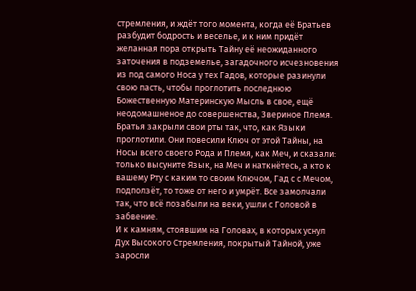стремления, и ждёт того момента, когда её Братьев разбудит бодрость и веселье, и к ним придёт желанная пора открыть Тайну её неожиданного заточения в подземелье, загадочного исчезновения из под самого Носа у тех Гадов, которые разинули свою пасть, чтобы проглотить последнюю Божественную Материнскую Мысль в свое, ещё неодомашненое до совершенства, Звериное Племя.
Братья закрыли свои рты так, что, как Языки проглотили. Они повесили Ключ от этой Тайны, на Носы всего своего Рода и Племя, как Меч, и сказали: только высуните Язык, на Меч и наткнётесь, а кто к вашему Рту с каким то своим Ключом, Гад с с Мечом, подползёт, то тоже от него и умрёт. Все замолчали так, что всё позабыли на веки, ушли с Головой в забвение.
И к камням, стоявшим на Головах, в которых уснул Дух Высокого Стремления, покрытый Тайной, уже заросли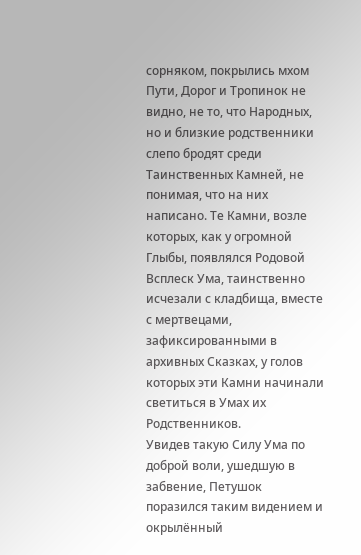сорняком, покрылись мхом Пути, Дорог и Тропинок не видно, не то, что Народных, но и близкие родственники слепо бродят среди Таинственных Камней, не понимая, что на них написано. Те Камни, возле которых, как у огромной Глыбы, появлялся Родовой Всплеск Ума, таинственно исчезали с кладбища, вместе с мертвецами, зафиксированными в архивных Сказках, у голов которых эти Камни начинали светиться в Умах их Родственников.
Увидев такую Силу Ума по доброй воли, ушедшую в забвение, Петушок поразился таким видением и окрылённый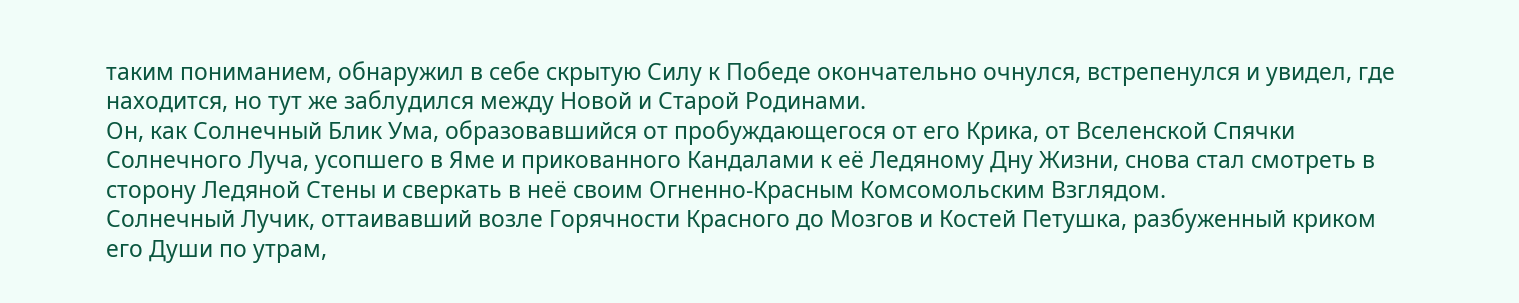таким пониманием, обнаружил в себе скрытую Силу к Победе окончательно очнулся, встрепенулся и увидел, где находится, но тут же заблудился между Новой и Старой Родинами.
Он, как Солнечный Блик Ума, образовавшийся от пробуждающегося от его Крика, от Вселенской Спячки Солнечного Луча, усопшего в Яме и прикованного Кандалами к её Ледяному Дну Жизни, снова стал смотреть в сторону Ледяной Стены и сверкать в неё своим Огненно-Красным Комсомольским Взглядом.
Солнечный Лучик, оттаивавший возле Горячности Красного до Мозгов и Костей Петушка, разбуженный криком его Души по утрам,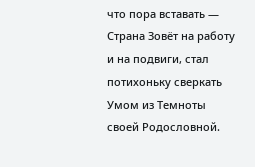что пора вставать — Страна Зовёт на работу и на подвиги, стал потихоньку сверкать Умом из Темноты своей Родословной.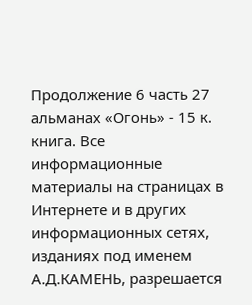Продолжение 6 часть 27 альманах «Огонь» - 15 к. книга. Все информационные материалы на страницах в Интернете и в других информационных сетях, изданиях под именем А.Д.КАМЕНЬ, разрешается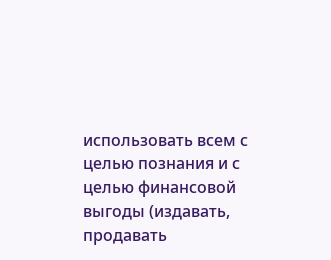использовать всем с целью познания и с целью финансовой выгоды (издавать, продавать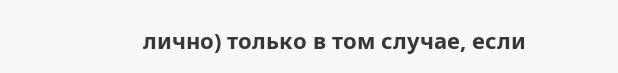лично) только в том случае, если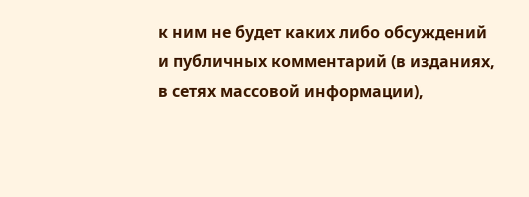к ним не будет каких либо обсуждений и публичных комментарий (в изданиях, в сетях массовой информации),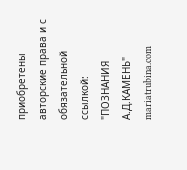приобретены авторские права и с обязательной ссылкой: "ПОЗНАНИЯ А.Д.КАМЕНЬ" mariatrubina.com